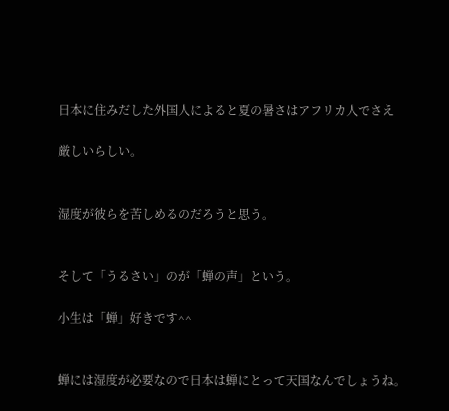日本に住みだした外国人によると夏の暑さはアフリカ人でさえ

厳しいらしい。


湿度が彼らを苦しめるのだろうと思う。


そして「うるさい」のが「蝉の声」という。

小生は「蝉」好きです^^


蝉には湿度が必要なので日本は蝉にとって天国なんでしょうね。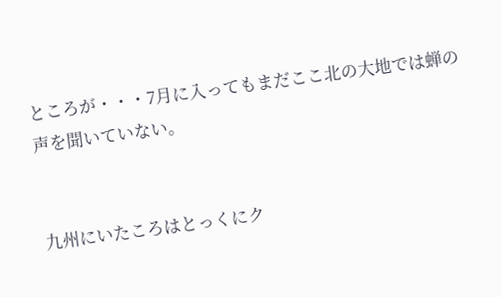ところが・・・7月に入ってもまだここ北の大地では蝉の声を聞いていない。


九州にいたころはとっくにク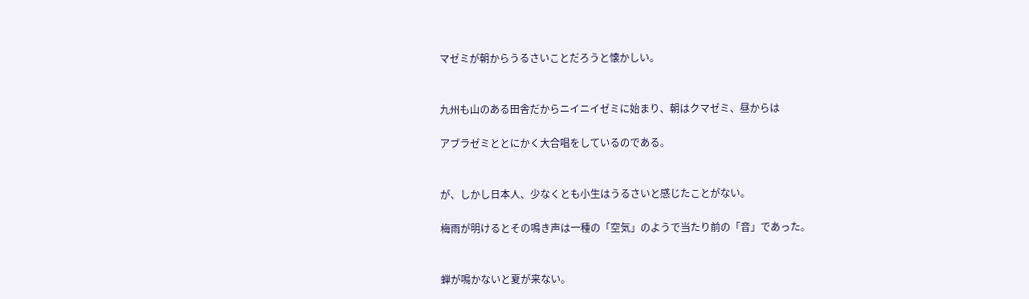マゼミが朝からうるさいことだろうと懐かしい。


九州も山のある田舎だからニイニイゼミに始まり、朝はクマゼミ、昼からは

アブラゼミととにかく大合唱をしているのである。


が、しかし日本人、少なくとも小生はうるさいと感じたことがない。

梅雨が明けるとその鳴き声は一種の「空気」のようで当たり前の「音」であった。


蝉が鳴かないと夏が来ない。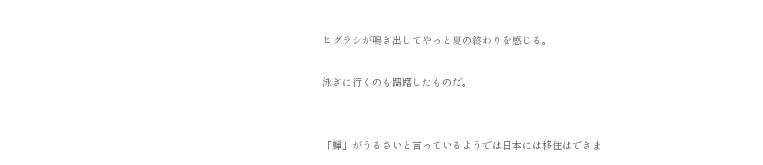ヒグラシが鳴き出してやっと夏の終わりを感じる。

泳ぎに行くのも躊躇したものだ。


「蝉」がうるさいと言っているようでは日本には移住はできま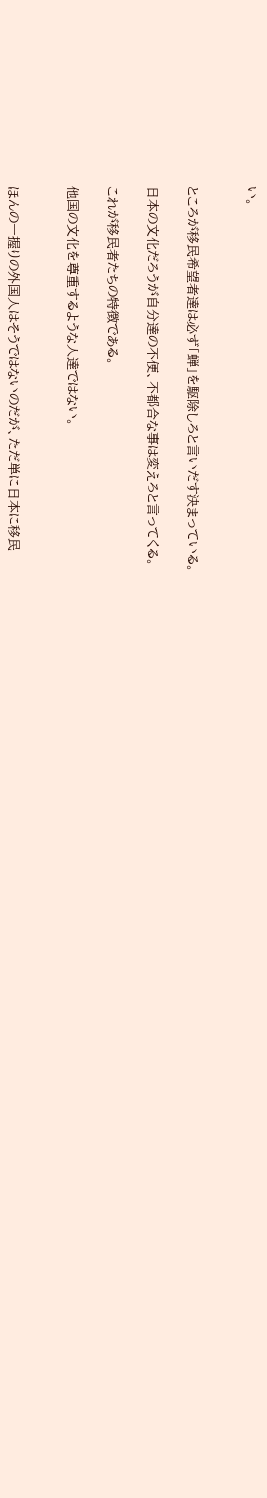い。


ところが移民希望者達は必ず「蝉」を駆除しろと言いだす決まっている。

日本の文化だろうが自分達の不便、不都合な事は変えろと言ってくる。

これが移民者たちの特徴である。

他国の文化を尊重するような人達ではない。


ほんの一握りの外国人はそうではないのだが、ただ単に日本に移民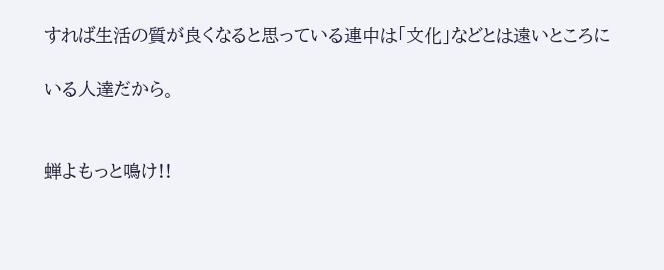すれば生活の質が良くなると思っている連中は「文化」などとは遠いところに

いる人達だから。


蝉よもっと鳴け!!